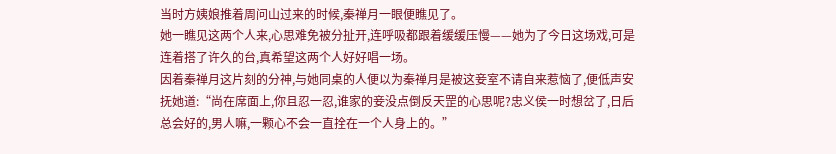当时方姨娘推着周问山过来的时候,秦禅月一眼便瞧见了。
她一瞧见这两个人来,心思难免被分扯开,连呼吸都跟着缓缓压慢——她为了今日这场戏,可是连着搭了许久的台,真希望这两个人好好唱一场。
因着秦禅月这片刻的分神,与她同桌的人便以为秦禅月是被这妾室不请自来惹恼了,便低声安抚她道:“尚在席面上,你且忍一忍,谁家的妾没点倒反天罡的心思呢?忠义侯一时想岔了,日后总会好的,男人嘛,一颗心不会一直拴在一个人身上的。”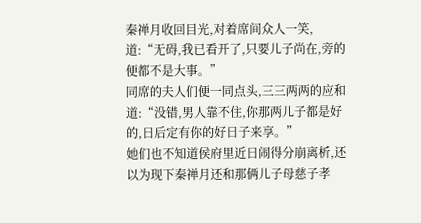秦禅月收回目光,对着席间众人一笑,道:“无碍,我已看开了,只要儿子尚在,旁的便都不是大事。”
同席的夫人们便一同点头,三三两两的应和道:“没错,男人靠不住,你那两儿子都是好的,日后定有你的好日子来享。”
她们也不知道侯府里近日闹得分崩离析,还以为现下秦禅月还和那俩儿子母慈子孝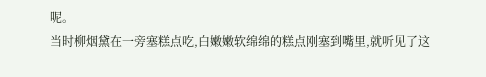呢。
当时柳烟黛在一旁塞糕点吃,白嫩嫩软绵绵的糕点刚塞到嘴里,就听见了这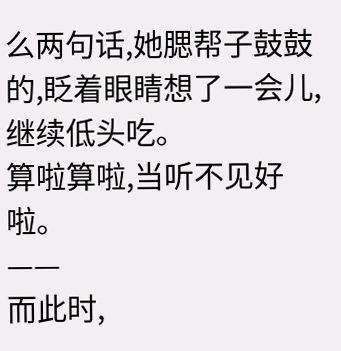么两句话,她腮帮子鼓鼓的,眨着眼睛想了一会儿,继续低头吃。
算啦算啦,当听不见好啦。
——
而此时,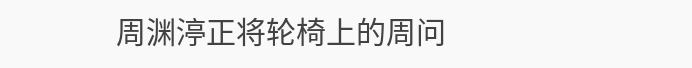周渊渟正将轮椅上的周问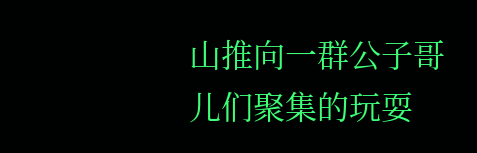山推向一群公子哥儿们聚集的玩耍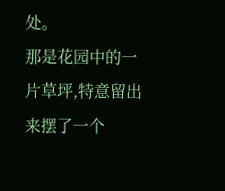处。
那是花园中的一片草坪,特意留出来摆了一个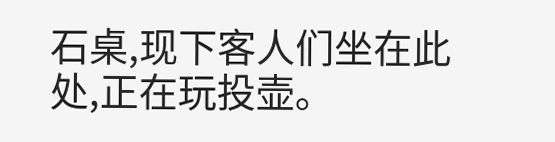石桌,现下客人们坐在此处,正在玩投壶。